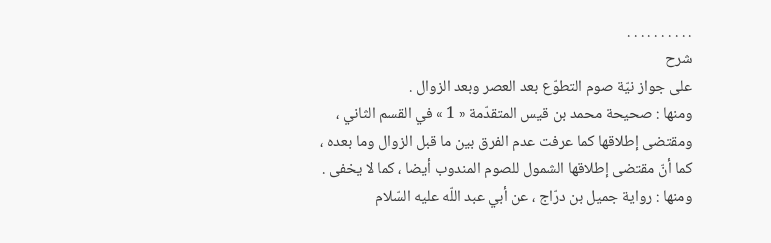. . . . . . . . . .
شرح
على جواز نيّة صوم التطوّع بعد العصر وبعد الزوال .
ومنها : صحيحة محمد بن قيس المتقدّمة « 1 » في القسم الثاني ، ومقتضى إطلاقها كما عرفت عدم الفرق بين ما قبل الزوال وما بعده ، كما أنّ مقتضى إطلاقها الشمول للصوم المندوب أيضا ، كما لا يخفى .
ومنها : رواية جميل بن درّاج ، عن أبي عبد اللّه عليه السّلام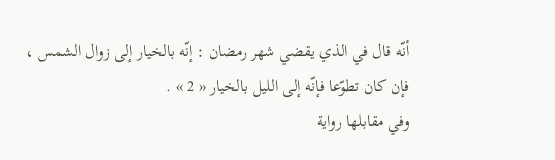أنّه قال في الذي يقضي شهر رمضان : إنّه بالخيار إلى زوال الشمس ، فإن كان تطوّعا فإنّه إلى الليل بالخيار « 2 » .
وفي مقابلها رواية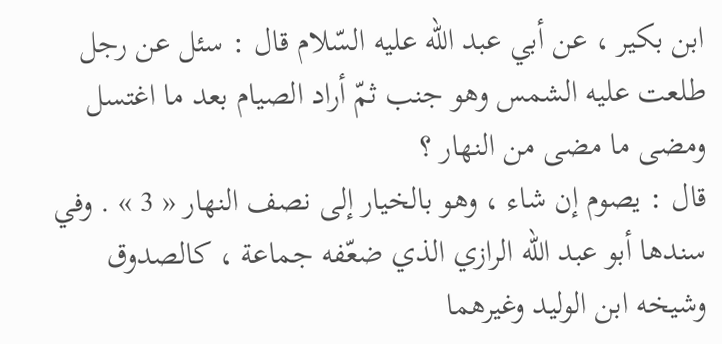ابن بكير ، عن أبي عبد اللّه عليه السّلام قال : سئل عن رجل طلعت عليه الشمس وهو جنب ثمّ أراد الصيام بعد ما اغتسل ومضى ما مضى من النهار ؟
قال : يصوم إن شاء ، وهو بالخيار إلى نصف النهار « 3 » . وفي سندها أبو عبد اللّه الرازي الذي ضعّفه جماعة ، كالصدوق وشيخه ابن الوليد وغيرهما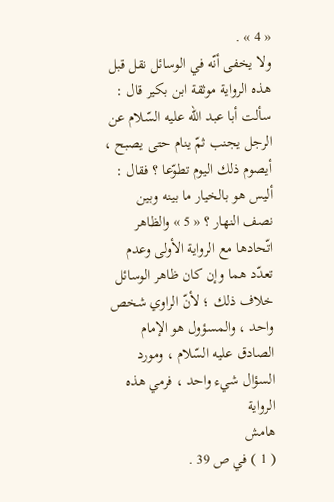« 4 » .
ولا يخفى أنّه في الوسائل نقل قبل هذه الرواية موثقة ابن بكير قال : سألت أبا عبد اللّه عليه السّلام عن الرجل يجنب ثمّ ينام حتى يصبح ، أيصوم ذلك اليوم تطوّعا ؟ فقال :
أليس هو بالخيار ما بينه وبين نصف النهار ؟ « 5 » والظاهر اتّحادها مع الرواية الأولى وعدم تعدّد هما وإن كان ظاهر الوسائل خلاف ذلك ؛ لأنّ الراوي شخص واحد ، والمسؤول هو الإمام الصادق عليه السّلام ، ومورد السؤال شيء واحد ، فرمي هذه الرواية
هامش
( 1 ) في ص 39 .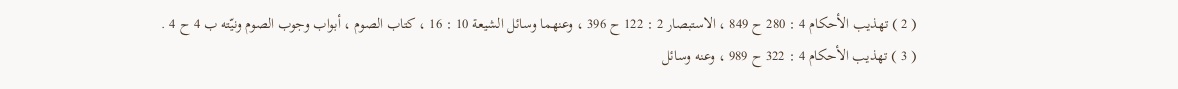( 2 ) تهذيب الأحكام 4 : 280 ح 849 ، الاستبصار 2 : 122 ح 396 ، وعنهما وسائل الشيعة 10 : 16 ، كتاب الصوم ، أبواب وجوب الصوم ونيّته ب 4 ح 4 .
( 3 ) تهذيب الأحكام 4 : 322 ح 989 ، وعنه وسائل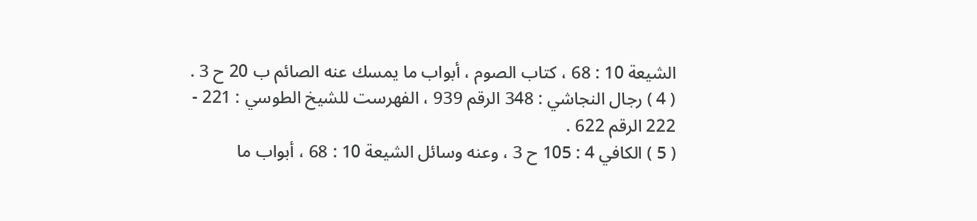الشيعة 10 : 68 ، كتاب الصوم ، أبواب ما يمسك عنه الصائم ب 20 ح 3 .
( 4 ) رجال النجاشي : 348 الرقم 939 ، الفهرست للشيخ الطوسي : 221 - 222 الرقم 622 .
( 5 ) الكافي 4 : 105 ح 3 ، وعنه وسائل الشيعة 10 : 68 ، أبواب ما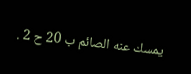يمسك عنه الصائم ب 20 ح 2 .